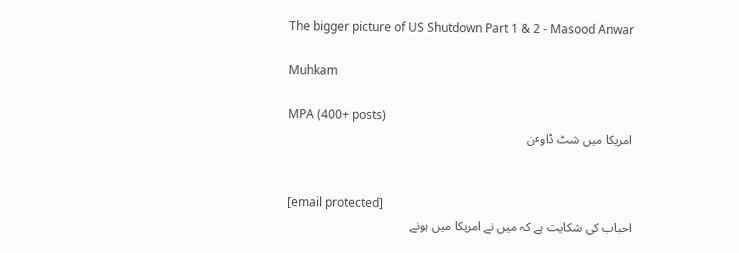The bigger picture of US Shutdown Part 1 & 2 - Masood Anwar

Muhkam

MPA (400+ posts)
امریکا میں شٹ ڈاوٴن


[email protected]
احباب کی شکایت ہے کہ میں نے امریکا میں ہونے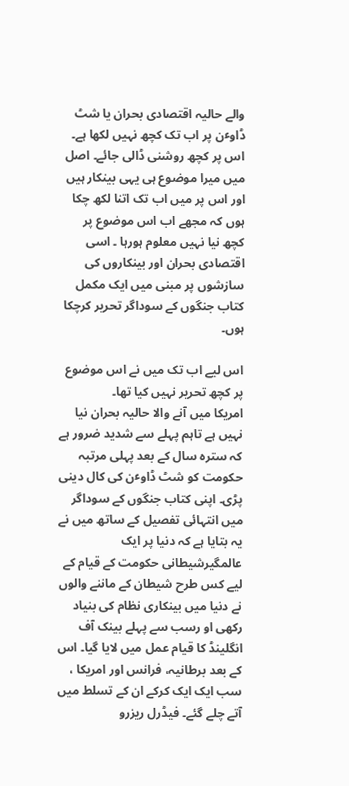والے حالیہ اقتصادی بحران یا شٹ ڈاوٴن پر اب تک کچھ نہیں لکھا ہے۔ اس پر کچھ روشنی ڈالی جائے۔ اصل میں میرا موضوع ہی یہی بینکار ہیں اور اس پر میں اب تک اتنا لکھ چکا ہوں کہ مجھے اب اس موضوع پر کچھ نیا نہیں معلوم ہورہا ۔ اسی اقتصادی بحران اور بینکاروں کی سازشوں پر مبنی میں ایک مکمل کتاب جنگوں کے سوداگر تحریر کرچکا ہوں۔

اس لیے اب تک میں نے اس موضوع پر کچھ تحریر نہیں کیا تھا۔
امریکا میں آنے والا حالیہ بحران نیا نہیں ہے تاہم پہلے سے شدید ضرور ہے کہ سترہ سال کے بعد پہلی مرتبہ حکومت کو شٹ ڈاوٴن کی کال دینی پڑی۔ اپنی کتاب جنگوں کے سوداگر میں انتہائی تفصیل کے ساتھ میں نے یہ بتایا ہے کہ دنیا پر ایک عالمگیرشیطانی حکومت کے قیام کے لیے کس طرح شیطان کے ماننے والوں نے دنیا میں بینکاری نظام کی بنیاد رکھی او رسب سے پہلے بینک آف انگلینڈ کا قیام عمل میں لایا گیا۔ اس کے بعد برطانیہ، فرانس اور امریکا ، سب ایک ایک کرکے ان کے تسلط میں آتے چلے گئے۔ فیڈرل ریزرو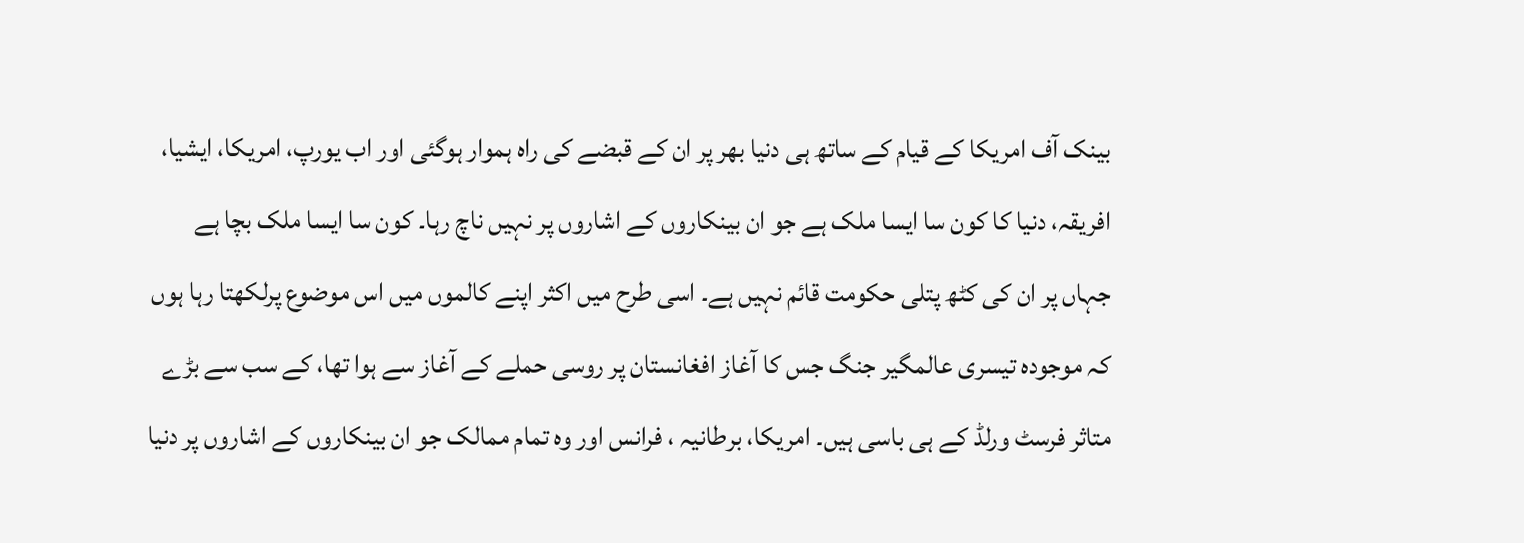بینک آف امریکا کے قیام کے ساتھ ہی دنیا بھر پر ان کے قبضے کی راہ ہموار ہوگئی اور اب یورپ، امریکا، ایشیا، افریقہ، دنیا کا کون سا ایسا ملک ہے جو ان بینکاروں کے اشاروں پر نہیں ناچ رہا۔ کون سا ایسا ملک بچا ہے جہاں پر ان کی کٹھ پتلی حکومت قائم نہیں ہے۔ اسی طرح میں اکثر اپنے کالموں میں اس موضوع پرلکھتا رہا ہوں کہ موجودہ تیسری عالمگیر جنگ جس کا آغاز افغانستان پر روسی حملے کے آغاز سے ہوا تھا، کے سب سے بڑے متاثر فرسٹ ورلڈ کے ہی باسی ہیں۔ امریکا، برطانیہ ، فرانس اور وہ تمام ممالک جو ان بینکاروں کے اشاروں پر دنیا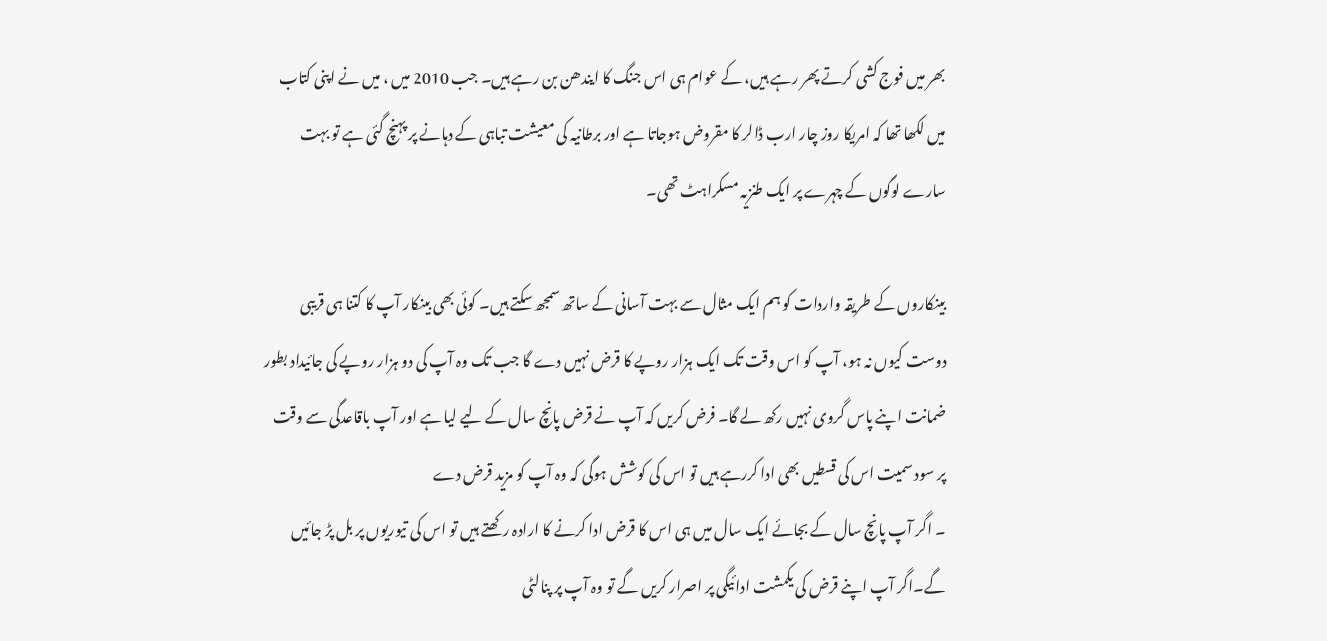بھر میں فوج کشی کرتے پھر رہے ہیں، کے عوام ہی اس جنگ کا ایندھن بن رہے ہیں۔ جب 2010 میں ، میں نے اپنی کتاب میں لکھا تھا کہ امریکا روز چار ارب ڈالر کا مقروض ہوجاتا ہے اور برطانیہ کی معیشت تباہی کے دہانے پر پہنچ گئی ہے تو بہت سارے لوگوں کے چہرے پر ایک طنزیہ مسکراہٹ تھی۔

بینکاروں کے طریقہ واردات کو ہم ایک مثال سے بہت آسانی کے ساتھ سمجھ سکتے ہیں۔ کوئی بھی بینکار آپ کا کتنا ہی قریبی دوست کیوں نہ ہو، آپ کو اس وقت تک ایک ہزار روپے کا قرض نہیں دے گا جب تک وہ آپ کی دو ہزار روپے کی جائیداد بطور ضمانت اپنے پاس گروی نہیں رکھ لے گا۔ فرض کریں کہ آپ نے قرض پانچ سال کے لیے لیا ہے اور آپ باقاعدگی سے وقت پر سود سمیت اس کی قسطیں بھی ادا کررہے ہیں تو اس کی کوشش ہوگی کہ وہ آپ کو مزید قرض دے
۔ اگر آپ پانچ سال کے بجائے ایک سال میں ہی اس کا قرض ادا کرنے کا ارادہ رکھتے ہیں تو اس کی تیوریوں پر بل پڑ جائیں گے۔اگر آپ اپنے قرض کی یکمشت ادائیگی پر اصرار کریں گے تو وہ آپ پر پنالٹی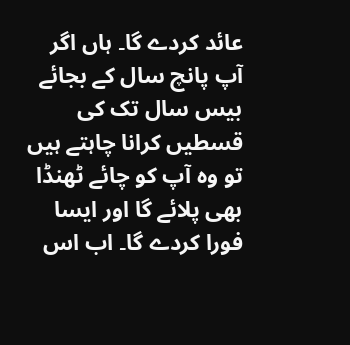عائد کردے گا۔ ہاں اگر آپ پانچ سال کے بجائے بیس سال تک کی قسطیں کرانا چاہتے ہیں تو وہ آپ کو چائے ٹھنڈا بھی پلائے گا اور ایسا فورا کردے گا۔ اب اس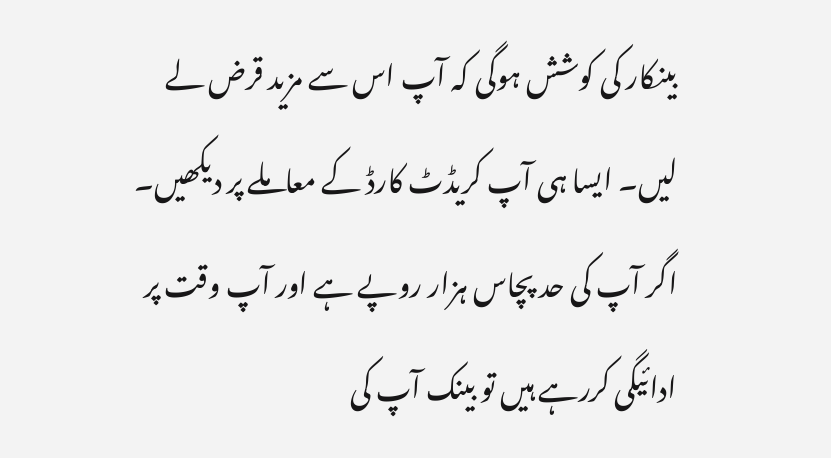بینکار کی کوشش ہوگی کہ آپ اس سے مزید قرض لے لیں۔ ایسا ہی آپ کریڈٹ کارڈ کے معاملے پر دیکھیں۔ اگر آپ کی حد پچاس ہزار روپے ہے اور آپ وقت پر ادائیگی کررہے ہیں تو بینک آپ کی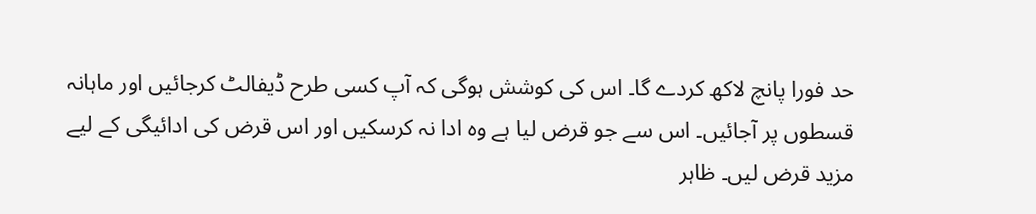حد فورا پانچ لاکھ کردے گا۔ اس کی کوشش ہوگی کہ آپ کسی طرح ڈیفالٹ کرجائیں اور ماہانہ قسطوں پر آجائیں۔ اس سے جو قرض لیا ہے وہ ادا نہ کرسکیں اور اس قرض کی ادائیگی کے لیے مزید قرض لیں۔ ظاہر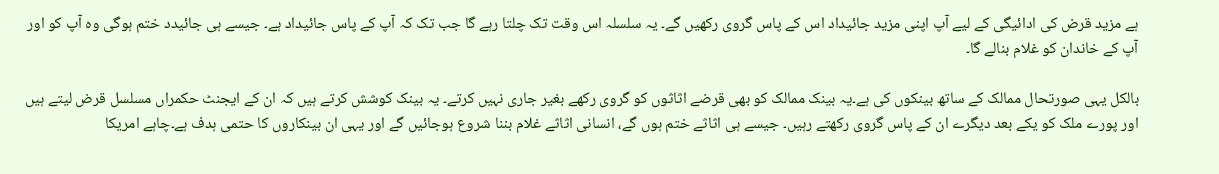ہے مزید قرض کی ادائیگی کے لیے آپ اپنی مزید جائیداد اس کے پاس گروی رکھیں گے۔ یہ سلسلہ اس وقت تک چلتا رہے گا جب تک کہ آپ کے پاس جائیداد ہے۔ جیسے ہی جائیدد ختم ہوگی وہ آپ کو اور آپ کے خاندان کو غلام بنالے گا۔

بالکل یہی صورتحال ممالک کے ساتھ بینکوں کی ہے۔یہ بینک ممالک کو بھی قرضے اثاثوں کو گروی رکھے بغیر جاری نہیں کرتے۔ یہ بینک کوشش کرتے ہیں کہ ان کے ایجنٹ حکمراں مسلسل قرض لیتے ہیں اور پورے ملک کو یکے بعد دیگرے ان کے پاس گروی رکھتے رہیں۔ جیسے ہی اثاثے ختم ہوں گے، انسانی اثاثے غلام بننا شروع ہوجائیں گے اور یہی ان بینکاروں کا حتمی ہدف ہے۔چاہے امریکا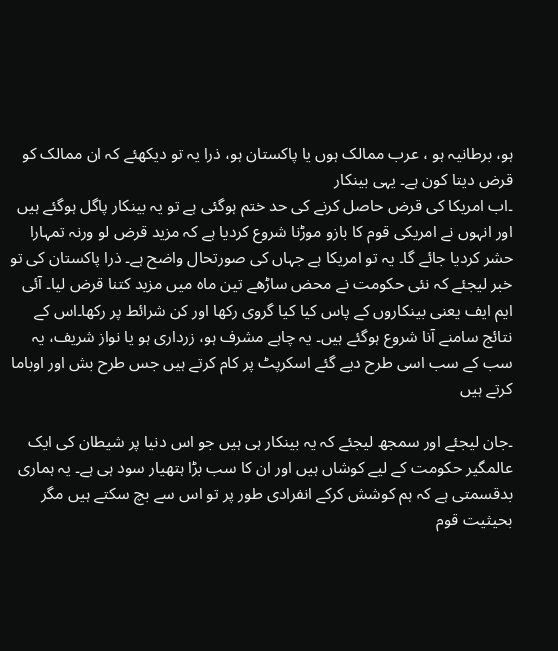ہو، برطانیہ ہو ، عرب ممالک ہوں یا پاکستان ہو، ذرا یہ تو دیکھئے کہ ان ممالک کو قرض دیتا کون ہے۔ یہی بینکار
۔اب امریکا کی قرض حاصل کرنے کی حد ختم ہوگئی ہے تو یہ بینکار پاگل ہوگئے ہیں اور انہوں نے امریکی قوم کا بازو موڑنا شروع کردیا ہے کہ مزید قرض لو ورنہ تمہارا حشر کردیا جائے گا۔ یہ تو امریکا ہے جہاں کی صورتحال واضح ہے۔ ذرا پاکستان کی تو خبر لیجئے کہ نئی حکومت نے محض ساڑھے تین ماہ میں مزید کتنا قرض لیا۔ آئی ایم ایف یعنی بینکاروں کے پاس کیا کیا گروی رکھا اور کن شرائط پر رکھا۔اس کے نتائج سامنے آنا شروع ہوگئے ہیں۔ یہ چاہے مشرف ہو، زرداری ہو یا نواز شریف، یہ سب کے سب اسی طرح دیے گئے اسکرپٹ پر کام کرتے ہیں جس طرح بش اور اوباما کرتے ہیں

۔جان لیجئے اور سمجھ لیجئے کہ یہ بینکار ہی ہیں جو اس دنیا پر شیطان کی ایک عالمگیر حکومت کے لیے کوشاں ہیں اور ان کا سب بڑا ہتھیار سود ہی ہے۔ یہ ہماری بدقسمتی ہے کہ ہم کوشش کرکے انفرادی طور پر تو اس سے بچ سکتے ہیں مگر بحیثیت قوم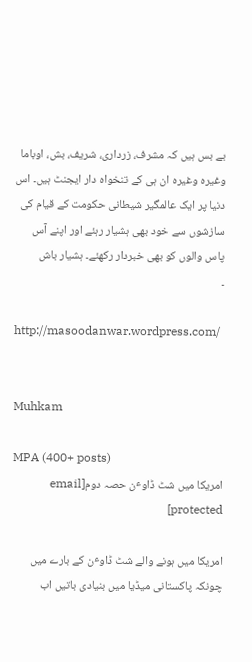بے بس ہیں کہ مشرف، زرداری، شریف، بش، اوباما وغیرہ وغیرہ ان ہی کے تنخواہ دار ایجنٹ ہیں۔ اس دنیا پر ایک عالمگیر شیطانی حکومت کے قیام کی سازشوں سے خود بھی ہشیار رہئے اور اپنے آس پاس والوں کو بھی خبردار رکھئے۔ ہشیار باش
۔

http://masoodanwar.wordpress.com/


Muhkam

MPA (400+ posts)
امریکا میں شٹ ڈاوٴن حصہ دوم[email protected]

امریکا میں ہونے والے شٹ ڈاوٴن کے بارے میں چونکہ پاکستانی میڈیا میں بنیادی باتیں اب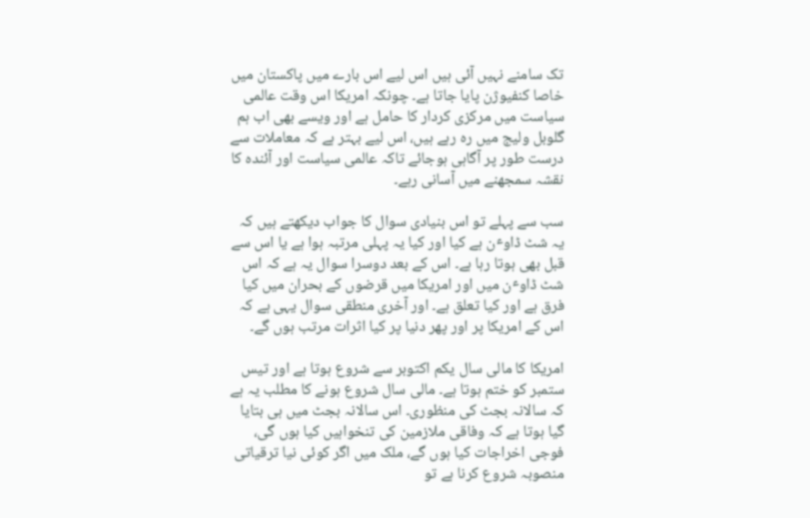تک سامنے نہیں آئی ہیں اس لیے اس بارے میں پاکستان میں خاصا کنفیوژن پایا جاتا ہے۔ چونکہ امریکا اس وقت عالمی سیاست میں مرکزی کردار کا حامل ہے اور ویسے بھی اب ہم گلوبل ولیج میں رہ رہے ہیں، اس لیے بہتر ہے کہ معاملات سے درست طور پر آگاہی ہوجائے تاکہ عالمی سیاست اور آئندہ کا نقشہ سمجھنے میں آسانی رہے۔

سب سے پہلے تو اس بنیادی سوال کا جواب دیکھتے ہیں کہ یہ شٹ ڈاوٴن ہے کیا اور کیا یہ پہلی مرتبہ ہوا ہے یا اس سے قبل بھی ہوتا رہا ہے۔ اس کے بعد دوسرا سوال یہ ہے کہ اس شٹ ڈاوٴن میں اور امریکا میں قرضوں کے بحران میں کیا فرق ہے اور کیا تعلق ہے۔ اور آخری منطقی سوال یہی ہے کہ اس کے امریکا پر اور پھر دنیا پر کیا اثرات مرتب ہوں گے۔

امریکا کا مالی سال یکم اکتوبر سے شروع ہوتا ہے اور تیس ستمبر کو ختم ہوتا ہے۔ مالی سال شروع ہونے کا مطلب یہ ہے کہ سالانہ بجٹ کی منظوری۔ اس سالانہ بجٹ میں ہی بتایا گیا ہوتا ہے کہ وفاقی ملازمین کی تنخواہیں کیا ہوں گی، فوجی اخراجات کیا ہوں گے، ملک میں اگر کوئی نیا ترقیاتی منصوبہ شروع کرنا ہے تو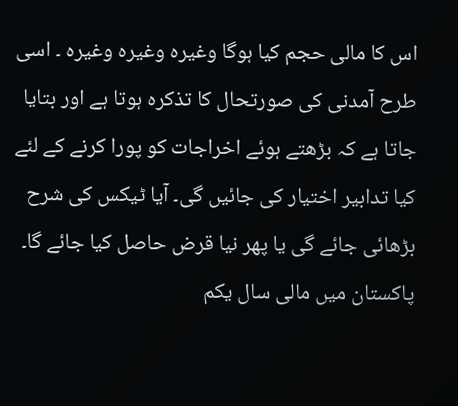اس کا مالی حجم کیا ہوگا وغیرہ وغیرہ وغیرہ ۔ اسی طرح آمدنی کی صورتحال کا تذکرہ ہوتا ہے اور بتایا جاتا ہے کہ بڑھتے ہوئے اخراجات کو پورا کرنے کے لئے کیا تدابیر اختیار کی جائیں گی۔ آیا ٹیکس کی شرح بڑھائی جائے گی یا پھر نیا قرض حاصل کیا جائے گا۔ پاکستان میں مالی سال یکم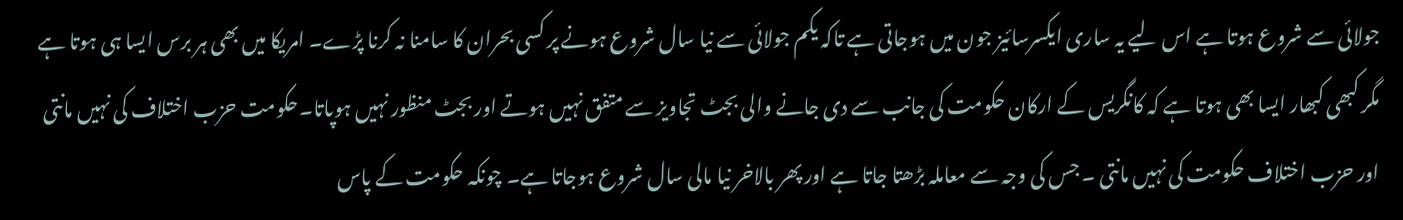جولائی سے شروع ہوتا ہے اس لیے یہ ساری ایکسرسائیز جون میں ہوجاتی ہے تاکہ یکم جولائی سے نیا سال شروع ہونے پر کسی بحران کا سامنا نہ کرنا پڑے۔ امریکا میں بھی ہر برس ایسا ہی ہوتا ہے مگر کبھی کبھار ایسا بھی ہوتا ہے کہ کانگریس کے ارکان حکومت کی جانب سے دی جانے والی بجٹ تجاویز سے متفق نہیں ہوتے اور بجٹ منظور نہیں ہوپاتا۔حکومت حزب اختلاف کی نہیں مانتی اور حزب اختلاف حکومت کی نہیں مانتی ۔ جس کی وجہ سے معاملہ بڑھتا جاتا ہے اور پھر بالاخر نیا مالی سال شروع ہوجاتا ہے۔ چونکہ حکومت کے پاس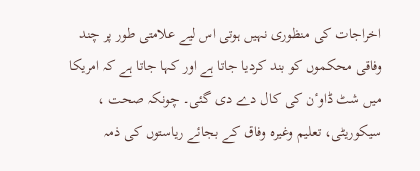اخراجات کی منظوری نہیں ہوتی اس لیے علامتی طور پر چند وفاقی محکموں کو بند کردیا جاتا ہے اور کہا جاتا ہے کہ امریکا میں شٹ ڈاوٴن کی کال دے دی گئی۔ چونکہ صحت ، سیکوریٹی، تعلیم وغیرہ وفاق کے بجائے ریاستوں کی ذمہ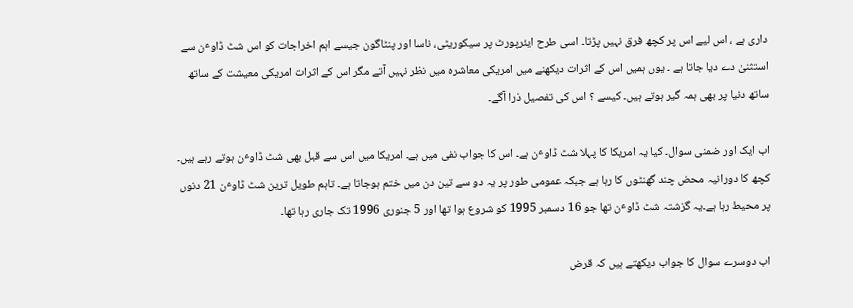داری ہے ، اس لیے اس پر کچھ فرق نہیں پڑتا۔ اسی طرح ایئرپورٹ پر سیکوریٹی، ناسا اور پنٹاگون جیسے اہم اخراجات کو اس شٹ ڈاوٴن سے استثنیٰ دے دیا جاتا ہے ۔ یوں ہمیں اس کے اثرات دیکھنے میں امریکی معاشرہ میں نظر نہیں آتے مگر اس کے اثرات امریکی معیشت کے ساتھ ساتھ دنیا پر بھی ہمہ گیر ہوتے ہیں۔ کیسے ؟ اس کی تفصیل ذرا آگے۔

اب ایک اور ضمنی سوال۔ کیا یہ امریکا کا پہلا شٹ ڈاوٴن ہے۔ اس کا جواب نفی میں ہے۔ امریکا میں اس سے قبل بھی شٹ ڈاوٴن ہوتے رہے ہیں۔ کچھ کا دورانیہ محض چند گھنٹوں کا رہا ہے جبکہ عمومی طور پر یہ دو سے تین دن میں ختم ہوجاتا ہے۔ تاہم طویل ترین شٹ ڈاوٴن 21 دنوں پر محیط رہا ہے۔یہ گزشتہ شٹ ڈاوٴن تھا جو 16 دسمبر 1995 کو شروع ہوا تھا اور 5 جنوری 1996 تک جاری رہا تھا۔

اب دوسرے سوال کا جواب دیکھتے ہیں کہ قرض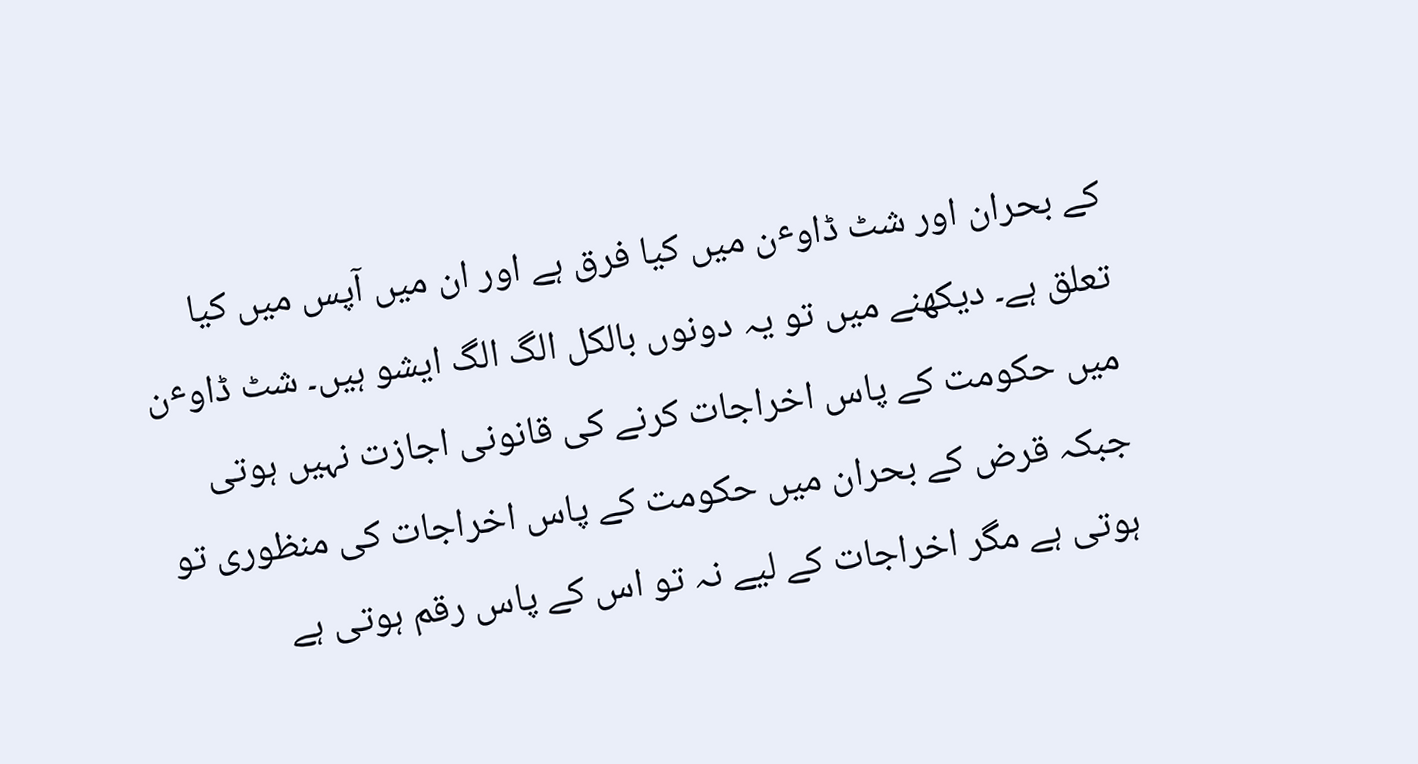کے بحران اور شٹ ڈاوٴن میں کیا فرق ہے اور ان میں آپس میں کیا تعلق ہے۔ دیکھنے میں تو یہ دونوں بالکل الگ الگ ایشو ہیں۔ شٹ ڈاوٴن میں حکومت کے پاس اخراجات کرنے کی قانونی اجازت نہیں ہوتی جبکہ قرض کے بحران میں حکومت کے پاس اخراجات کی منظوری تو ہوتی ہے مگر اخراجات کے لیے نہ تو اس کے پاس رقم ہوتی ہے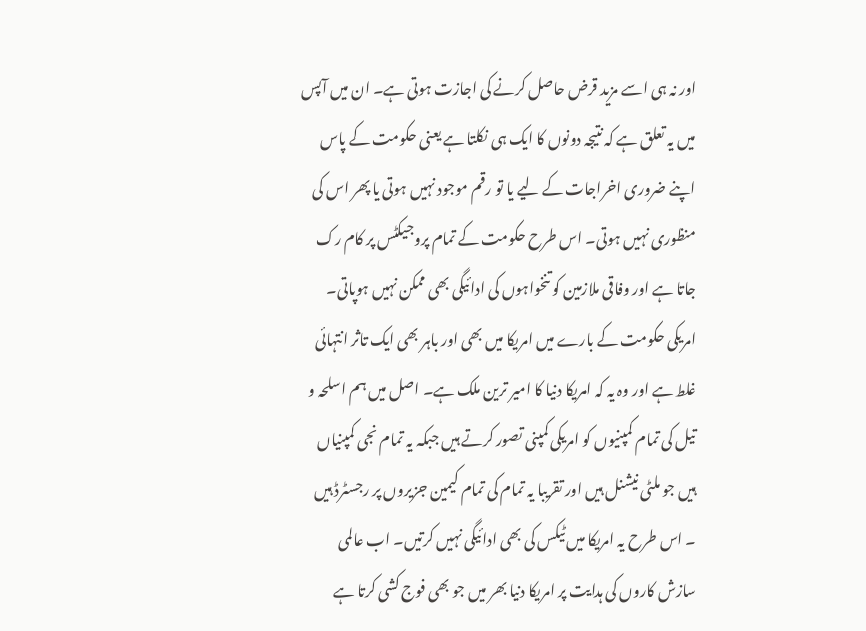اور نہ ہی اسے مزید قرض حاصل کرنے کی اجازت ہوتی ہے۔ ان میں آپس میں یہ تعلق ہے کہ نتیجہ دونوں کا ایک ہی نکلتا ہے یعنی حکومت کے پاس اپنے ضروری اخراجات کے لیے یا تو رقم موجود نہیں ہوتی یا پھر اس کی منظوری نہیں ہوتی۔ اس طرح حکومت کے تمام پروجیکٹس پر کام رک جاتا ہے اور وفاقی ملازمین کو تنخواہوں کی ادائیگی بھی ممکن نہیں ہوپاتی۔
امریکی حکومت کے بارے میں امریکا میں بھی اور باہر بھی ایک تاثر انتہائی غلط ہے اور وہ یہ کہ امریکا دنیا کا امیر ترین ملک ہے۔ اصل میں ہم اسلحہ و تیل کی تمام کمپنیوں کو امریکی کمپنی تصور کرتے ہیں جبکہ یہ تمام نجی کمپنیاں ہیں جو ملٹی نیشنل ہیں اور تقریبا یہ تمام کی تمام کیمین جزیروں پر رجسٹرڈ ہیں ۔ اس طرح یہ امریکا میں ٹیکس کی بھی ادائیگی نہیں کرتیں۔ اب عالمی سازش کاروں کی ہدایت پر امریکا دنیا بھر میں جو بھی فوج کشی کرتا ہے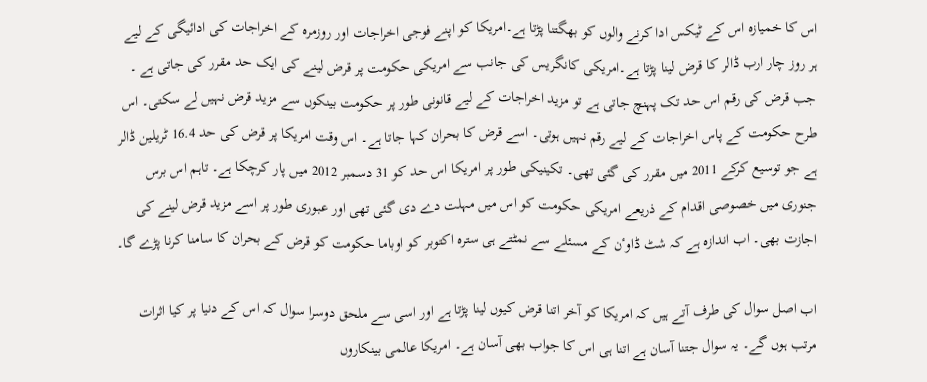اس کا خمیازہ اس کے ٹیکس ادا کرنے والوں کو بھگتنا پڑتا ہے۔امریکا کو اپنے فوجی اخراجات اور روزمرہ کے اخراجات کی ادائیگی کے لیے ہر روز چار ارب ڈالر کا قرض لینا پڑتا ہے۔امریکی کانگریس کی جانب سے امریکی حکومت پر قرض لینے کی ایک حد مقرر کی جاتی ہے ۔ جب قرض کی رقم اس حد تک پہنچ جاتی ہے تو مزید اخراجات کے لیے قانونی طور پر حکومت بینکوں سے مزید قرض نہیں لے سکتی۔ اس طرح حکومت کے پاس اخراجات کے لیے رقم نہیں ہوتی۔ اسے قرض کا بحران کہا جاتا ہے۔ اس وقت امریکا پر قرض کی حد 16.4 ٹریلین ڈالر ہے جو توسیع کرکے 2011 میں مقرر کی گئی تھی۔ تکینیکی طور پر امریکا اس حد کو 31 دسمبر 2012 میں پار کرچکا ہے۔ تاہم اس برس جنوری میں خصوصی اقدام کے ذریعے امریکی حکومت کو اس میں مہلت دے دی گئی تھی اور عبوری طور پر اسے مزید قرض لینے کی اجازت بھی۔ اب اندازہ ہے کہ شٹ ڈاوٴن کے مسئلے سے نمٹتے ہی سترہ اکتوبر کو اوباما حکومت کو قرض کے بحران کا سامنا کرنا پڑے گا۔

اب اصل سوال کی طرف آتے ہیں کہ امریکا کو آخر اتنا قرض کیوں لینا پڑتا ہے اور اسی سے ملحق دوسرا سوال کہ اس کے دنیا پر کیا اثرات مرتب ہوں گے۔ یہ سوال جتنا آسان ہے اتنا ہی اس کا جواب بھی آسان ہے۔ امریکا عالمی بینکاروں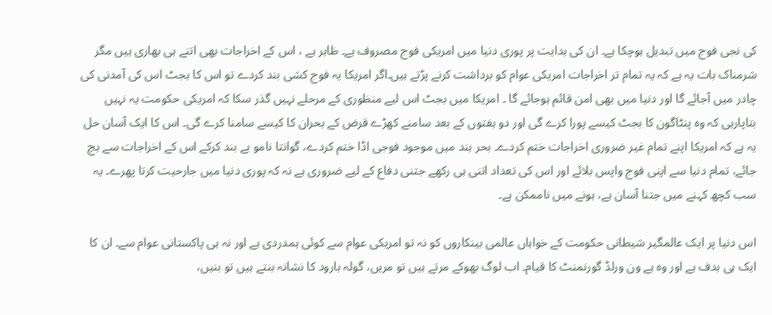کی نجی فوج میں تبدیل ہوچکا ہے۔ ان کی ہدایت پر پوری دنیا میں امریکی فوج مصروف ہے۔ ظاہر ہے ، اس کے اخراجات بھی اتنے ہی بھاری ہیں مگر شرمناک بات یہ ہے کہ یہ تمام تر اخراجات امریکی عوام کو برداشت کرنے پڑتے ہیں۔اگر امریکا یہ فوج کشی بند کردے تو اس کا بجٹ اس کی آمدنی کی چادر میں آجائے گا اور دنیا میں بھی امن قائم ہوجائے گا ۔ امریکا میں بجٹ اس لیے منظوری کے مرحلے نہیں گذر سکا کہ امریکی حکومت یہ نہیں بتاپارہی کہ وہ پنٹاگون کا بجٹ کیسے پورا کرے گی اور دو ہفتوں کے بعد سامنے کھڑے قرض کے بحران کا کیسے سامنا کرے گی۔ اس کا ایک آسان حل یہ ہے کہ امریکا اپنے تمام غیر ضروری اخراجات ختم کردے۔ بحر ہند میں موجود فوجی اڈا ختم کردے، گوانتا نامو بے بند کرکے اس کے اخراجات سے بچ جائے، تمام دنیا سے اپنی فوج واپس بلائے اور اس کی تعداد اتنی ہی رکھے جتنی دفاع کے لیے ضروری ہے نہ کہ پوری دنیا میں جارحیت کرتا پھرے۔ یہ سب کچھ کہنے میں جتنا آسان ہے، ہونے میں ناممکن ہے۔

اس دنیا پر ایک عالمگیر شیطانی حکومت کے خواہاں عالمی بینکاروں کو نہ تو امریکی عوام سے کوئی ہمدردی ہے اور نہ ہی پاکستانی عوام سے۔ ان کا ایک ہی ہدف ہے اور وہ ہے ون ورلڈ گورنمنٹ کا قیام۔ اب لوگ بھوکے مرتے ہیں تو مریں، گولہ بارود کا نشانہ بنتے ہیں تو بنیں،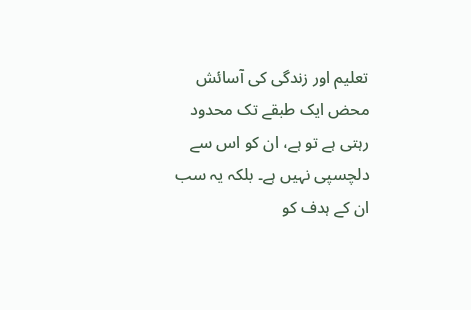تعلیم اور زندگی کی آسائش محض ایک طبقے تک محدود رہتی ہے تو ہے، ان کو اس سے دلچسپی نہیں ہے۔ بلکہ یہ سب ان کے ہدف کو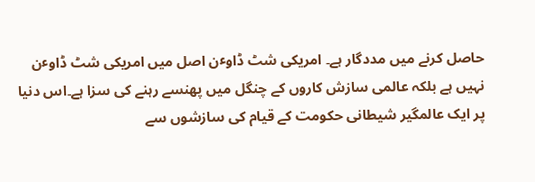حاصل کرنے میں مددگار ہے۔ امریکی شٹ ڈاوٴن اصل میں امریکی شٹ ڈاوٴن نہیں ہے بلکہ عالمی سازش کاروں کے چنگل میں پھنسے رہنے کی سزا ہے۔اس دنیا پر ایک عالمگیر شیطانی حکومت کے قیام کی سازشوں سے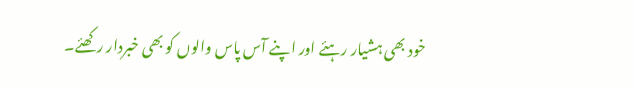خود بھی ہشیار رہئے اور اپنے آس پاس والوں کو بھی خبردار رکھئے۔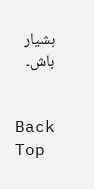ہشیار باش۔


Back
Top